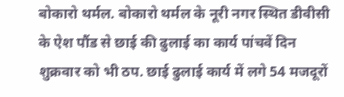बोकारो थर्मल. बोकारो थर्मल के नूरी नगर स्थित डीवीसी के ऐश पौंड से छाई की ढुलाई का कार्य पांचवें दिन शुक्रवार को भी ठप. छाई ढुलाई कार्य में लगे 54 मजदूरों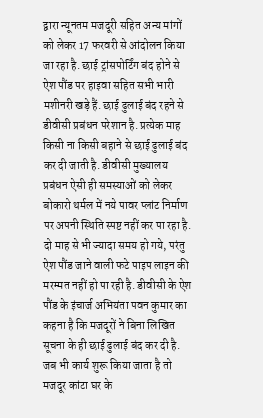द्वारा न्यूनतम मजदूरी सहित अन्य मांगों को लेकर 17 फरवरी से आंदोलन किया जा रहा है. छाई ट्रांसपोर्टिंग बंद होने से ऐश पौंड पर हाइवा सहित सभी भारी मशीनरी खड़े हैं. छाई ढुलाई बंद रहने से डीवीसी प्रबंधन परेशान है. प्रत्येक माह किसी ना किसी बहाने से छाई ढुलाई बंद कर दी जाती है. डीवीसी मुख्यालय प्रबंधन ऐसी ही समस्याओं को लेकर बोकारो थर्मल में नये पावर प्लांट निर्माण पर अपनी स्थिति स्पष्ट नहीं कर पा रहा है. दो माह से भी ज्यादा समय हो गये, परंतु ऐश पौंड जाने वाली फटे पाइप लाइन की मरम्मत नहीं हो पा रही है. डीवीसी के ऐश पौंड के इंचार्ज अभियंता पवन कुमार का कहना है कि मजदूरों ने बिना लिखित सूचना के ही छाई ढुलाई बंद कर दी है. जब भी कार्य शुरू किया जाता है तो मजदूर कांटा घर के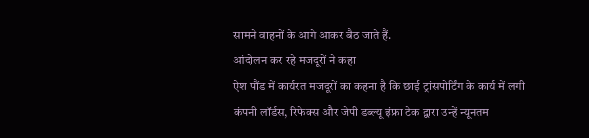सामने वाहनों के आगे आकर बैठ जाते हैं.
आंदोलन कर रहे मजदूरों ने कहा
ऐश पौंड में कार्यरत मजदूरों का कहना है कि छाई ट्रांसपोर्टिंग के कार्य में लगी कंपनी लॉर्डस, रिफेक्स और जेपी डब्ल्यू इंफ्रा टेक द्वारा उन्हें न्यूनतम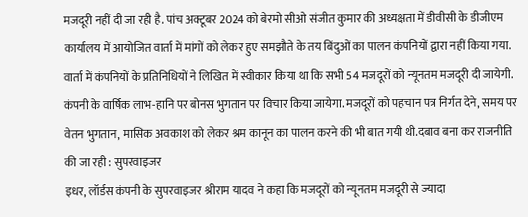मजदूरी नहीं दी जा रही है. पांच अक्टूबर 2024 को बेरमो सीओ संजीत कुमार की अध्यक्षता में डीवीसी के डीजीएम कार्यालय में आयोजित वार्ता में मांगों को लेकर हुए समझौते के तय बिंदुओं का पालन कंपनियों द्वारा नहीं किया गया. वार्ता में कंपनियों के प्रतिनिधियों ने लिखित में स्वीकार किया था कि सभी 54 मजदूरों को न्यूनतम मजदूरी दी जायेगी. कंपनी के वार्षिक लाभ-हानि पर बोनस भुगतान पर विचार किया जायेगा. मजदूरों को पहचान पत्र निर्गत देने, समय पर वेतन भुगतान, मासिक अवकाश को लेकर श्रम कानून का पालन करने की भी बात गयी थी.दबाव बना कर राजनीति की जा रही : सुपरवाइजर
इधर, लॉर्डस कंपनी के सुपरवाइजर श्रीराम यादव ने कहा कि मजदूरों को न्यूनतम मजदूरी से ज्यादा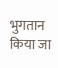भुगतान किया जा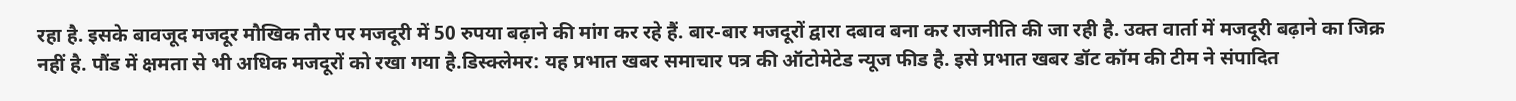रहा है. इसके बावजूद मजदूर मौखिक तौर पर मजदूरी में 50 रुपया बढ़ाने की मांग कर रहे हैं. बार-बार मजदूरों द्वारा दबाव बना कर राजनीति की जा रही है. उक्त वार्ता में मजदूरी बढ़ाने का जिक्र नहीं है. पौंड में क्षमता से भी अधिक मजदूरों को रखा गया है.डिस्क्लेमर: यह प्रभात खबर समाचार पत्र की ऑटोमेटेड न्यूज फीड है. इसे प्रभात खबर डॉट कॉम की टीम ने संपादित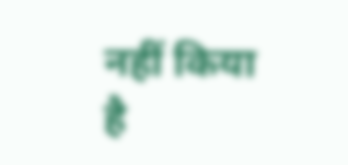नहीं किया है